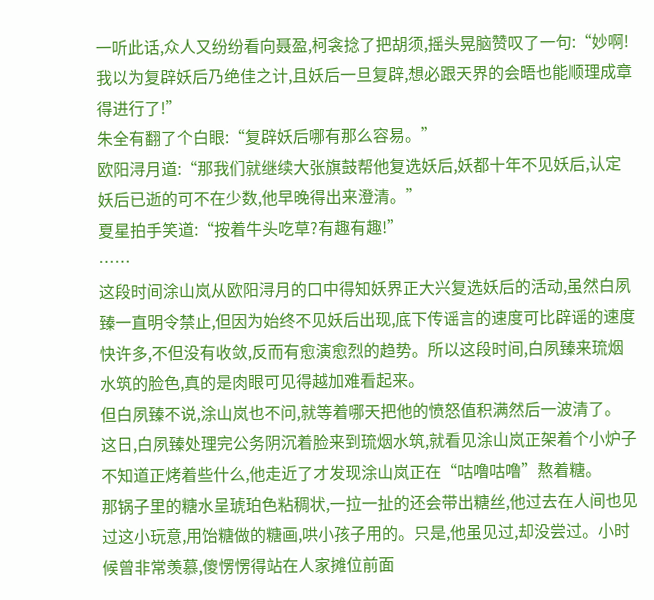一听此话,众人又纷纷看向聂盈,柯衾捻了把胡须,摇头晃脑赞叹了一句:“妙啊!我以为复辟妖后乃绝佳之计,且妖后一旦复辟,想必跟天界的会晤也能顺理成章得进行了!”
朱全有翻了个白眼:“复辟妖后哪有那么容易。”
欧阳浔月道:“那我们就继续大张旗鼓帮他复选妖后,妖都十年不见妖后,认定妖后已逝的可不在少数,他早晚得出来澄清。”
夏星拍手笑道:“按着牛头吃草?有趣有趣!”
……
这段时间涂山岚从欧阳浔月的口中得知妖界正大兴复选妖后的活动,虽然白夙臻一直明令禁止,但因为始终不见妖后出现,底下传谣言的速度可比辟谣的速度快许多,不但没有收敛,反而有愈演愈烈的趋势。所以这段时间,白夙臻来琉烟水筑的脸色,真的是肉眼可见得越加难看起来。
但白夙臻不说,涂山岚也不问,就等着哪天把他的愤怒值积满然后一波清了。
这日,白夙臻处理完公务阴沉着脸来到琉烟水筑,就看见涂山岚正架着个小炉子不知道正烤着些什么,他走近了才发现涂山岚正在“咕噜咕噜”熬着糖。
那锅子里的糖水呈琥珀色粘稠状,一拉一扯的还会带出糖丝,他过去在人间也见过这小玩意,用饴糖做的糖画,哄小孩子用的。只是,他虽见过,却没尝过。小时候曾非常羡慕,傻愣愣得站在人家摊位前面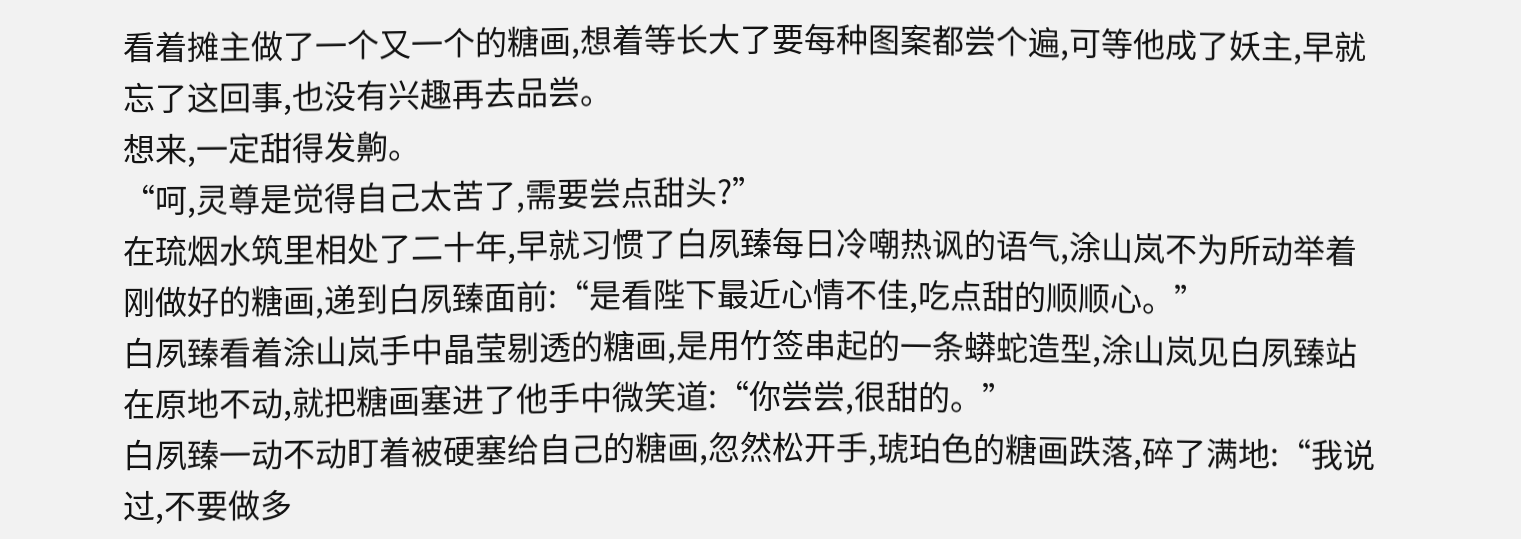看着摊主做了一个又一个的糖画,想着等长大了要每种图案都尝个遍,可等他成了妖主,早就忘了这回事,也没有兴趣再去品尝。
想来,一定甜得发齁。
“呵,灵尊是觉得自己太苦了,需要尝点甜头?”
在琉烟水筑里相处了二十年,早就习惯了白夙臻每日冷嘲热讽的语气,涂山岚不为所动举着刚做好的糖画,递到白夙臻面前:“是看陛下最近心情不佳,吃点甜的顺顺心。”
白夙臻看着涂山岚手中晶莹剔透的糖画,是用竹签串起的一条蟒蛇造型,涂山岚见白夙臻站在原地不动,就把糖画塞进了他手中微笑道:“你尝尝,很甜的。”
白夙臻一动不动盯着被硬塞给自己的糖画,忽然松开手,琥珀色的糖画跌落,碎了满地:“我说过,不要做多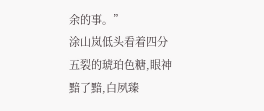余的事。”
涂山岚低头看着四分五裂的琥珀色糖,眼神黯了黯,白夙臻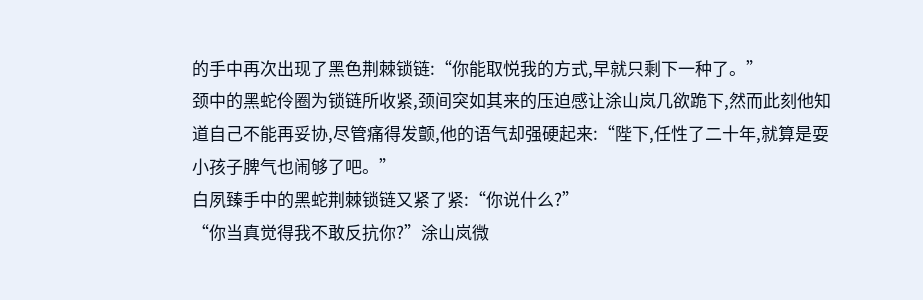的手中再次出现了黑色荆棘锁链:“你能取悦我的方式,早就只剩下一种了。”
颈中的黑蛇伶圈为锁链所收紧,颈间突如其来的压迫感让涂山岚几欲跪下,然而此刻他知道自己不能再妥协,尽管痛得发颤,他的语气却强硬起来:“陛下,任性了二十年,就算是耍小孩子脾气也闹够了吧。”
白夙臻手中的黑蛇荆棘锁链又紧了紧:“你说什么?”
“你当真觉得我不敢反抗你?”涂山岚微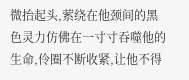微抬起头,萦绕在他颈间的黑色灵力仿佛在一寸寸吞噬他的生命,伶圈不断收紧,让他不得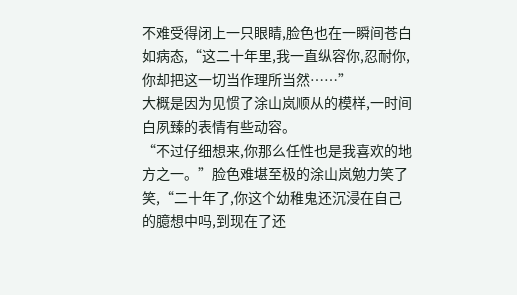不难受得闭上一只眼睛,脸色也在一瞬间苍白如病态,“这二十年里,我一直纵容你,忍耐你,你却把这一切当作理所当然……”
大概是因为见惯了涂山岚顺从的模样,一时间白夙臻的表情有些动容。
“不过仔细想来,你那么任性也是我喜欢的地方之一。”脸色难堪至极的涂山岚勉力笑了笑,“二十年了,你这个幼稚鬼还沉浸在自己的臆想中吗,到现在了还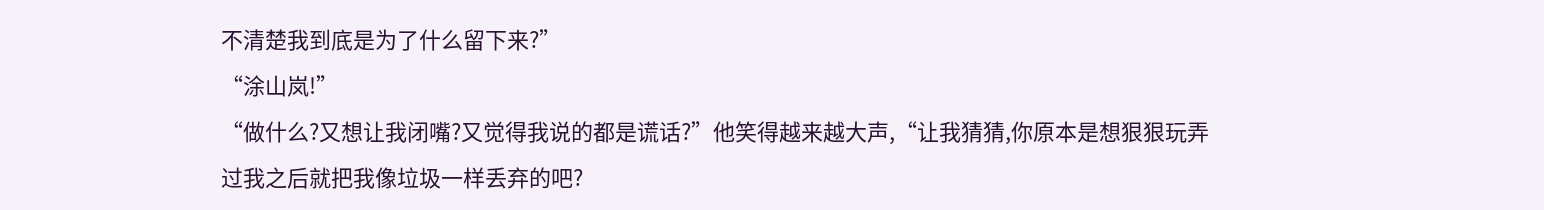不清楚我到底是为了什么留下来?”
“涂山岚!”
“做什么?又想让我闭嘴?又觉得我说的都是谎话?”他笑得越来越大声,“让我猜猜,你原本是想狠狠玩弄过我之后就把我像垃圾一样丢弃的吧?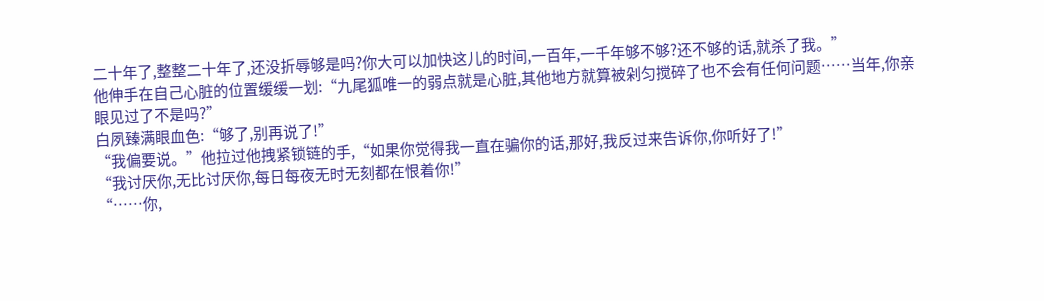二十年了,整整二十年了,还没折辱够是吗?你大可以加快这儿的时间,一百年,一千年够不够?还不够的话,就杀了我。”
他伸手在自己心脏的位置缓缓一划:“九尾狐唯一的弱点就是心脏,其他地方就算被剁匀搅碎了也不会有任何问题……当年,你亲眼见过了不是吗?”
白夙臻满眼血色:“够了,别再说了!”
“我偏要说。”他拉过他拽紧锁链的手,“如果你觉得我一直在骗你的话,那好,我反过来告诉你,你听好了!”
“我讨厌你,无比讨厌你,每日每夜无时无刻都在恨着你!”
“……你,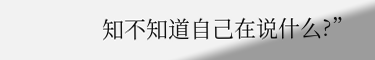知不知道自己在说什么?”